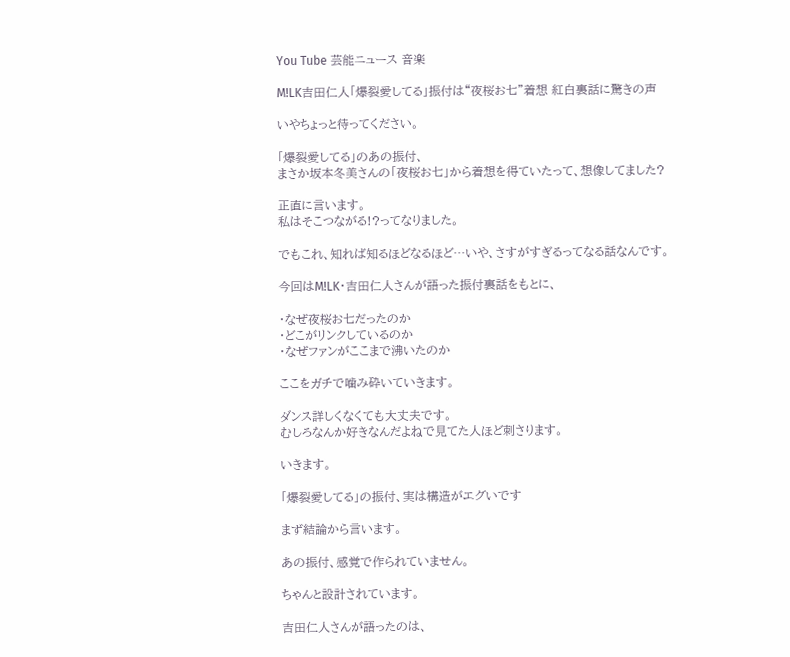You Tube 芸能ニュース 音楽

M!LK吉田仁人「爆裂愛してる」振付は“夜桜お七”着想 紅白裏話に驚きの声

いやちょっと待ってください。

「爆裂愛してる」のあの振付、
まさか坂本冬美さんの「夜桜お七」から着想を得ていたって、想像してました?

正直に言います。
私はそこつながる!?ってなりました。

でもこれ、知れば知るほどなるほど…いや、さすがすぎるってなる話なんです。

今回はM!LK・吉田仁人さんが語った振付裏話をもとに、

・なぜ夜桜お七だったのか
・どこがリンクしているのか
・なぜファンがここまで沸いたのか

ここをガチで噛み砕いていきます。

ダンス詳しくなくても大丈夫です。
むしろなんか好きなんだよねで見てた人ほど刺さります。

いきます。

「爆裂愛してる」の振付、実は構造がエグいです

まず結論から言います。

あの振付、感覚で作られていません。

ちゃんと設計されています。

吉田仁人さんが語ったのは、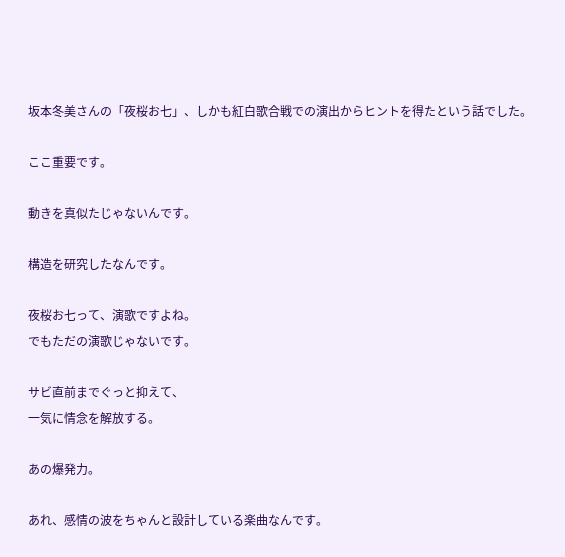坂本冬美さんの「夜桜お七」、しかも紅白歌合戦での演出からヒントを得たという話でした。

ここ重要です。

動きを真似たじゃないんです。

構造を研究したなんです。

夜桜お七って、演歌ですよね。
でもただの演歌じゃないです。

サビ直前までぐっと抑えて、
一気に情念を解放する。

あの爆発力。

あれ、感情の波をちゃんと設計している楽曲なんです。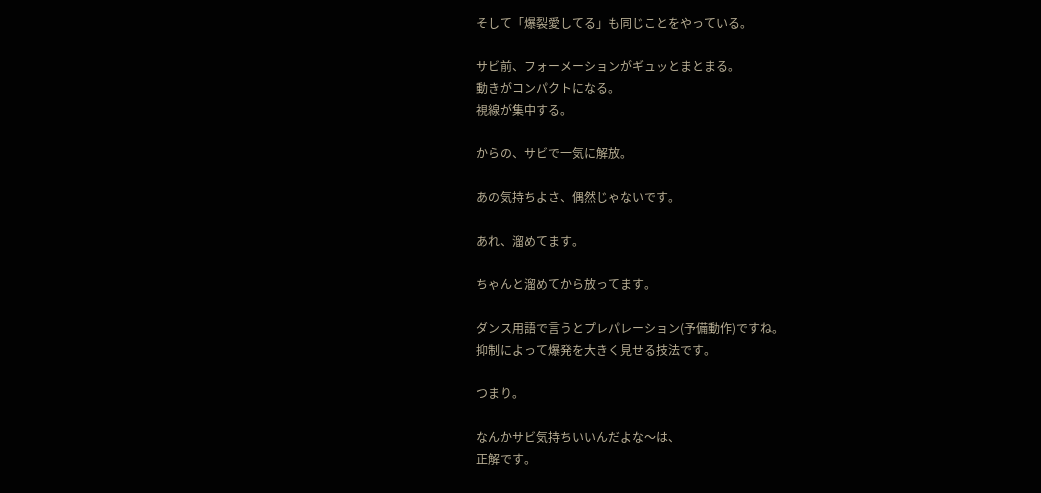そして「爆裂愛してる」も同じことをやっている。

サビ前、フォーメーションがギュッとまとまる。
動きがコンパクトになる。
視線が集中する。

からの、サビで一気に解放。

あの気持ちよさ、偶然じゃないです。

あれ、溜めてます。

ちゃんと溜めてから放ってます。

ダンス用語で言うとプレパレーション(予備動作)ですね。
抑制によって爆発を大きく見せる技法です。

つまり。

なんかサビ気持ちいいんだよな〜は、
正解です。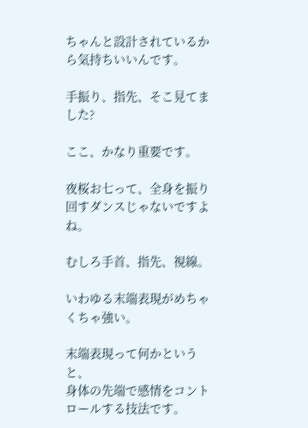ちゃんと設計されているから気持ちいいんです。

手振り、指先、そこ見てました?

ここ、かなり重要です。

夜桜お七って、全身を振り回すダンスじゃないですよね。

むしろ手首、指先、視線。

いわゆる末端表現がめちゃくちゃ強い。

末端表現って何かというと、
身体の先端で感情をコントロールする技法です。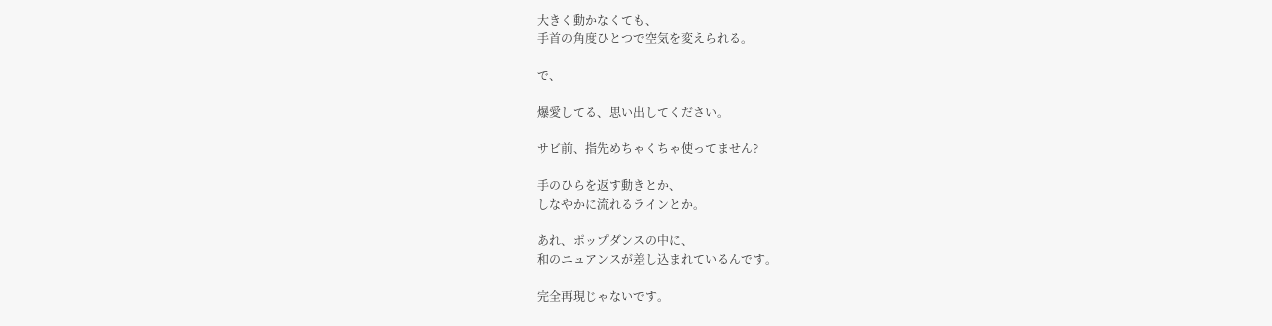大きく動かなくても、
手首の角度ひとつで空気を変えられる。

で、

爆愛してる、思い出してください。

サビ前、指先めちゃくちゃ使ってません?

手のひらを返す動きとか、
しなやかに流れるラインとか。

あれ、ポップダンスの中に、
和のニュアンスが差し込まれているんです。

完全再現じゃないです。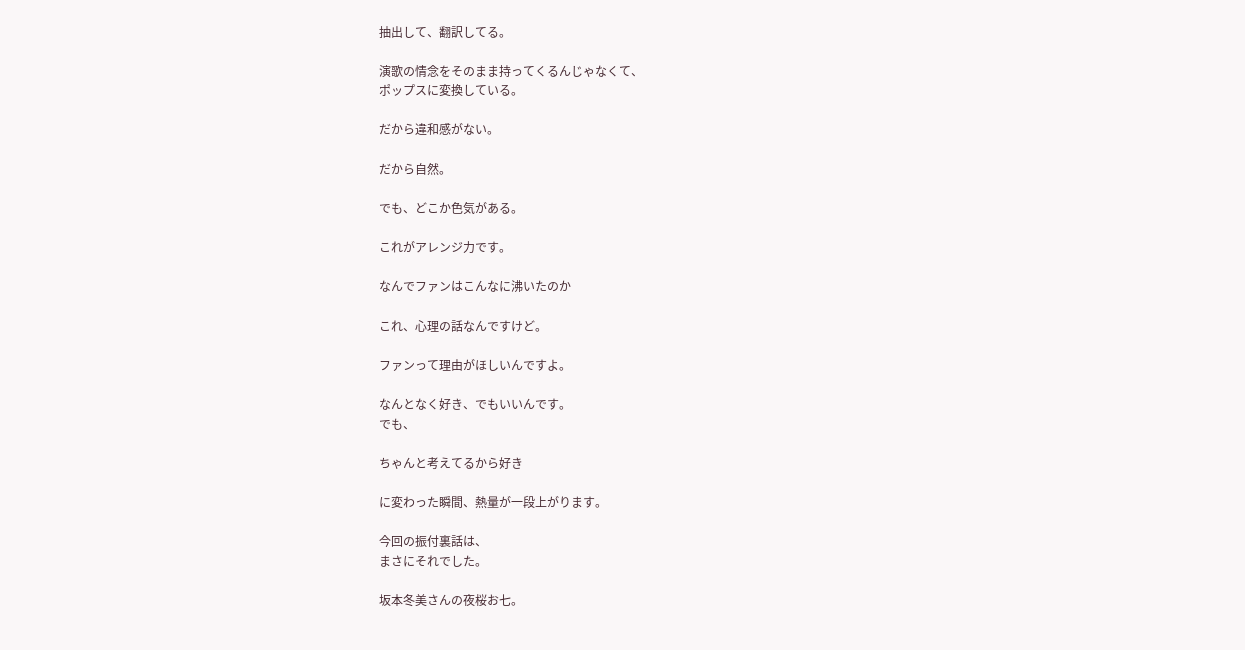抽出して、翻訳してる。

演歌の情念をそのまま持ってくるんじゃなくて、
ポップスに変換している。

だから違和感がない。

だから自然。

でも、どこか色気がある。

これがアレンジ力です。

なんでファンはこんなに沸いたのか

これ、心理の話なんですけど。

ファンって理由がほしいんですよ。

なんとなく好き、でもいいんです。
でも、

ちゃんと考えてるから好き

に変わった瞬間、熱量が一段上がります。

今回の振付裏話は、
まさにそれでした。

坂本冬美さんの夜桜お七。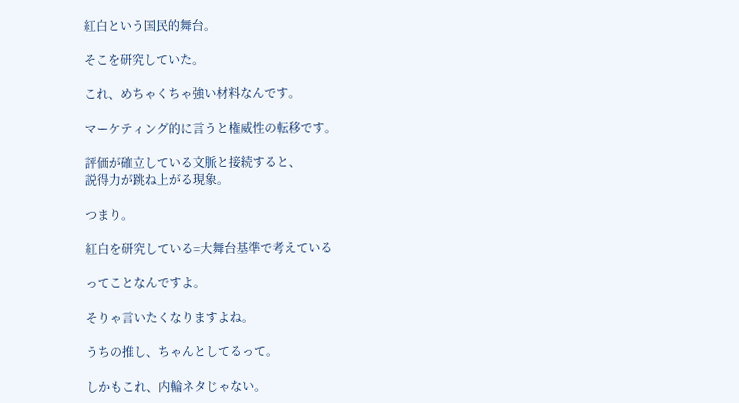紅白という国民的舞台。

そこを研究していた。

これ、めちゃくちゃ強い材料なんです。

マーケティング的に言うと権威性の転移です。

評価が確立している文脈と接続すると、
説得力が跳ね上がる現象。

つまり。

紅白を研究している=大舞台基準で考えている

ってことなんですよ。

そりゃ言いたくなりますよね。

うちの推し、ちゃんとしてるって。

しかもこれ、内輪ネタじゃない。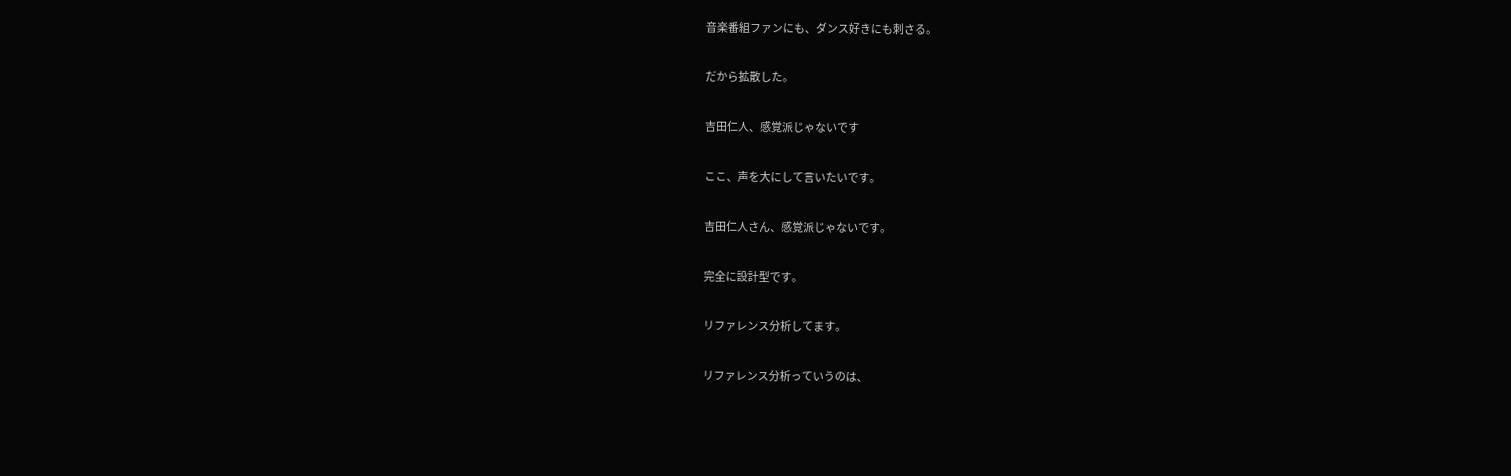音楽番組ファンにも、ダンス好きにも刺さる。

だから拡散した。

吉田仁人、感覚派じゃないです

ここ、声を大にして言いたいです。

吉田仁人さん、感覚派じゃないです。

完全に設計型です。

リファレンス分析してます。

リファレンス分析っていうのは、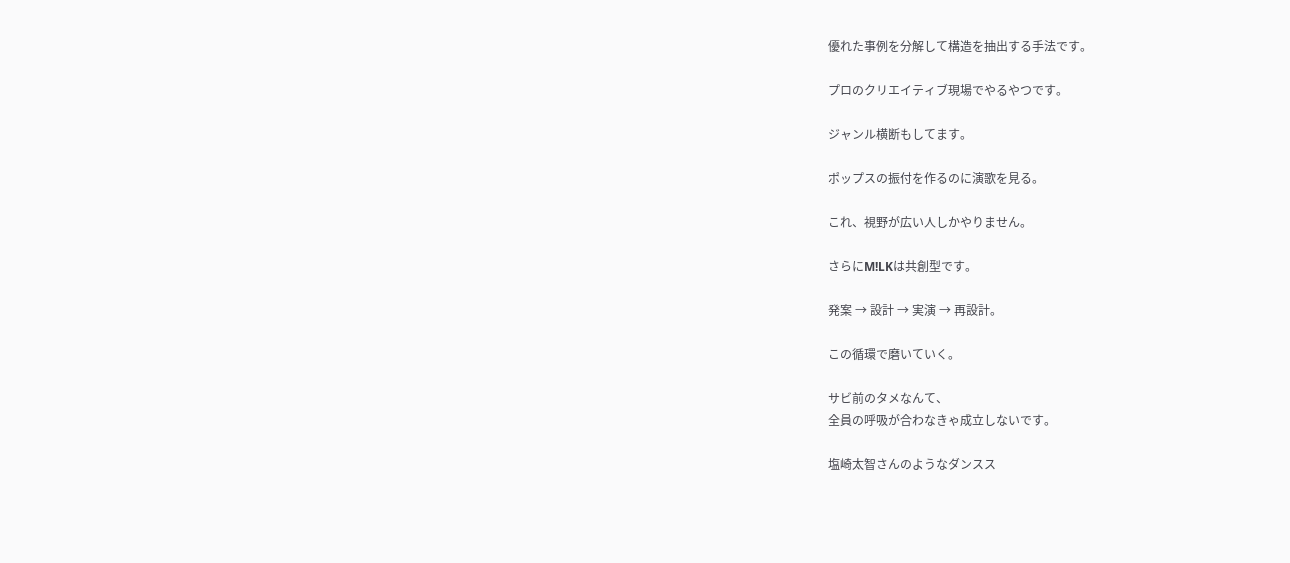優れた事例を分解して構造を抽出する手法です。

プロのクリエイティブ現場でやるやつです。

ジャンル横断もしてます。

ポップスの振付を作るのに演歌を見る。

これ、視野が広い人しかやりません。

さらにM!LKは共創型です。

発案 → 設計 → 実演 → 再設計。

この循環で磨いていく。

サビ前のタメなんて、
全員の呼吸が合わなきゃ成立しないです。

塩崎太智さんのようなダンスス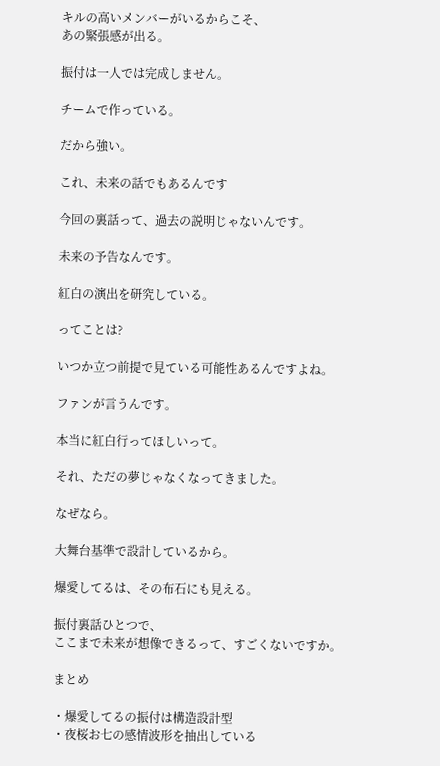キルの高いメンバーがいるからこそ、
あの緊張感が出る。

振付は一人では完成しません。

チームで作っている。

だから強い。

これ、未来の話でもあるんです

今回の裏話って、過去の説明じゃないんです。

未来の予告なんです。

紅白の演出を研究している。

ってことは?

いつか立つ前提で見ている可能性あるんですよね。

ファンが言うんです。

本当に紅白行ってほしいって。

それ、ただの夢じゃなくなってきました。

なぜなら。

大舞台基準で設計しているから。

爆愛してるは、その布石にも見える。

振付裏話ひとつで、
ここまで未来が想像できるって、すごくないですか。

まとめ

・爆愛してるの振付は構造設計型
・夜桜お七の感情波形を抽出している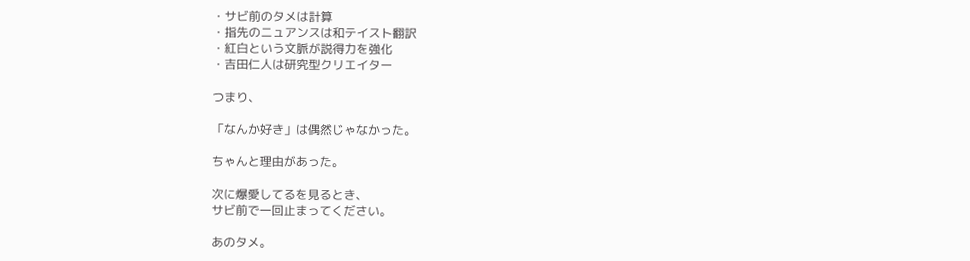・サビ前のタメは計算
・指先のニュアンスは和テイスト翻訳
・紅白という文脈が説得力を強化
・吉田仁人は研究型クリエイター

つまり、

「なんか好き」は偶然じゃなかった。

ちゃんと理由があった。

次に爆愛してるを見るとき、
サビ前で一回止まってください。

あのタメ。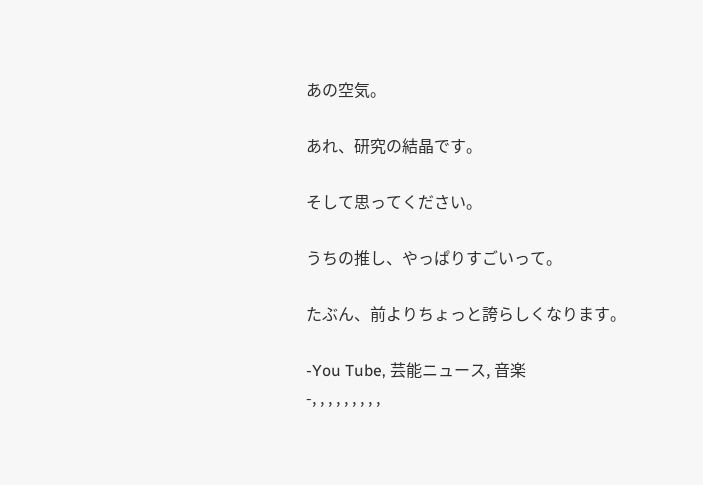あの空気。

あれ、研究の結晶です。

そして思ってください。

うちの推し、やっぱりすごいって。

たぶん、前よりちょっと誇らしくなります。

-You Tube, 芸能ニュース, 音楽
-, , , , , , , , ,